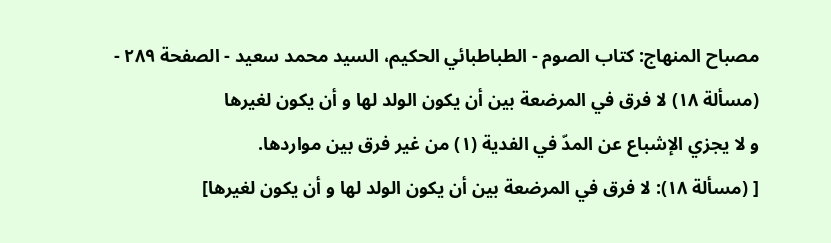مصباح المنهاج: كتاب الصوم - الطباطبائي الحكيم، السيد محمد سعيد - الصفحة ٢٨٩ - (مسألة ١٨) لا فرق في المرضعة بين أن يكون الولد لها و أن يكون لغيرها
و لا يجزي الإشباع عن المدّ في الفدية (١) من غير فرق بين مواردها.
[ (مسألة ١٨): لا فرق في المرضعة بين أن يكون الولد لها و أن يكون لغيرها]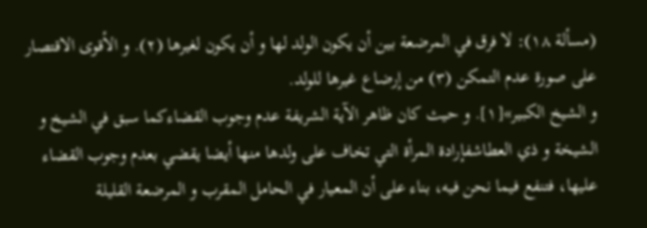(مسألة ١٨): لا فرق في المرضعة بين أن يكون الولد لها و أن يكون لغيرها (٢). و الأقوى الاقتصار على صورة عدم التمكن (٣) من إرضاع غيرها للولد.
و الشيخ الكبير»[١]. و حيث كان ظاهر الآية الشريفة عدم وجوب القضاءكما سبق في الشيخ و الشيخة و ذي العطاشفإرادة المرأة التي تخاف على ولدها منها أيضا يقضي بعدم وجوب القضاء عليها، فتنفع فيما نحن فيه، بناء على أن المعيار في الحامل المقرب و المرضعة القليلة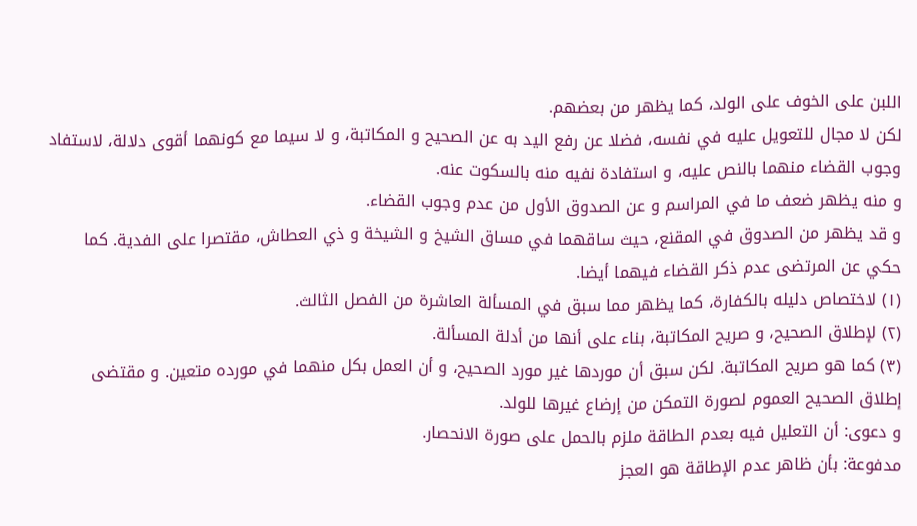اللبن على الخوف على الولد، كما يظهر من بعضهم.
لكن لا مجال للتعويل عليه في نفسه، فضلا عن رفع اليد به عن الصحيح و المكاتبة، و لا سيما مع كونهما أقوى دلالة، لاستفاد وجوب القضاء منهما بالنص عليه، و استفادة نفيه منه بالسكوت عنه.
و منه يظهر ضعف ما في المراسم و عن الصدوق الأول من عدم وجوب القضاء.
و قد يظهر من الصدوق في المقنع، حيث ساقهما في مساق الشيخ و الشيخة و ذي العطاش، مقتصرا على الفدية. كما حكي عن المرتضى عدم ذكر القضاء فيهما أيضا.
(١) لاختصاص دليله بالكفارة، كما يظهر مما سبق في المسألة العاشرة من الفصل الثالث.
(٢) لإطلاق الصحيح، و صريح المكاتبة، بناء على أنها من أدلة المسألة.
(٣) كما هو صريح المكاتبة. لكن سبق أن موردها غير مورد الصحيح، و أن العمل بكل منهما في مورده متعين. و مقتضى إطلاق الصحيح العموم لصورة التمكن من إرضاع غيرها للولد.
و دعوى: أن التعليل فيه بعدم الطاقة ملزم بالحمل على صورة الانحصار.
مدفوعة: بأن ظاهر عدم الإطاقة هو العجز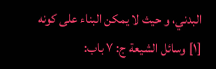البدني، و حيث لا يمكن البناء على كونه
[١] وسائل الشيعة ج: ٧ باب: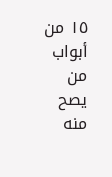١٥ من أبواب من يصح منه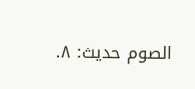الصوم حديث: ٨.